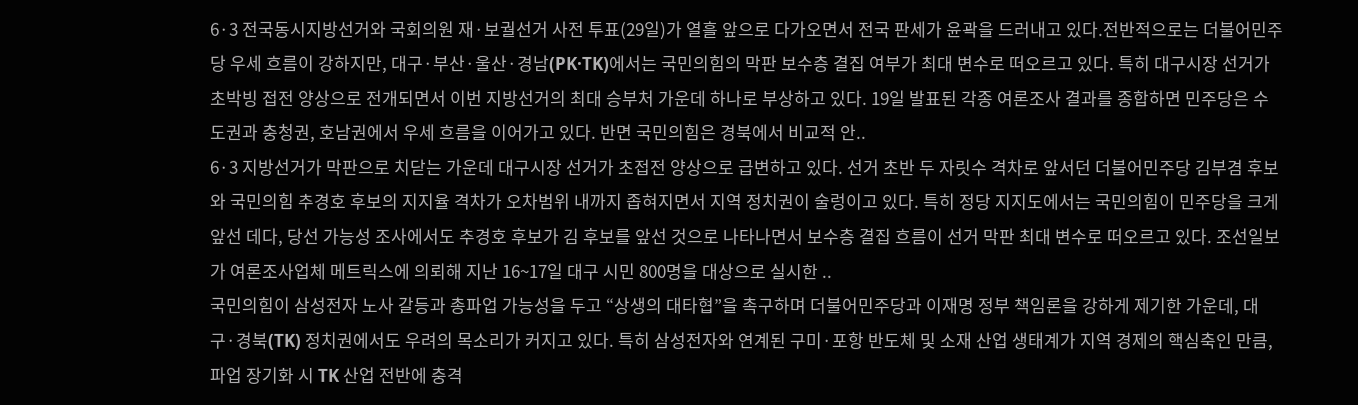6·3 전국동시지방선거와 국회의원 재·보궐선거 사전 투표(29일)가 열흘 앞으로 다가오면서 전국 판세가 윤곽을 드러내고 있다.전반적으로는 더불어민주당 우세 흐름이 강하지만, 대구·부산·울산·경남(PK·TK)에서는 국민의힘의 막판 보수층 결집 여부가 최대 변수로 떠오르고 있다. 특히 대구시장 선거가 초박빙 접전 양상으로 전개되면서 이번 지방선거의 최대 승부처 가운데 하나로 부상하고 있다. 19일 발표된 각종 여론조사 결과를 종합하면 민주당은 수도권과 충청권, 호남권에서 우세 흐름을 이어가고 있다. 반면 국민의힘은 경북에서 비교적 안..
6·3 지방선거가 막판으로 치닫는 가운데 대구시장 선거가 초접전 양상으로 급변하고 있다. 선거 초반 두 자릿수 격차로 앞서던 더불어민주당 김부겸 후보와 국민의힘 추경호 후보의 지지율 격차가 오차범위 내까지 좁혀지면서 지역 정치권이 술렁이고 있다. 특히 정당 지지도에서는 국민의힘이 민주당을 크게 앞선 데다, 당선 가능성 조사에서도 추경호 후보가 김 후보를 앞선 것으로 나타나면서 보수층 결집 흐름이 선거 막판 최대 변수로 떠오르고 있다. 조선일보가 여론조사업체 메트릭스에 의뢰해 지난 16~17일 대구 시민 800명을 대상으로 실시한 ..
국민의힘이 삼성전자 노사 갈등과 총파업 가능성을 두고 “상생의 대타협”을 촉구하며 더불어민주당과 이재명 정부 책임론을 강하게 제기한 가운데, 대구·경북(TK) 정치권에서도 우려의 목소리가 커지고 있다. 특히 삼성전자와 연계된 구미·포항 반도체 및 소재 산업 생태계가 지역 경제의 핵심축인 만큼, 파업 장기화 시 TK 산업 전반에 충격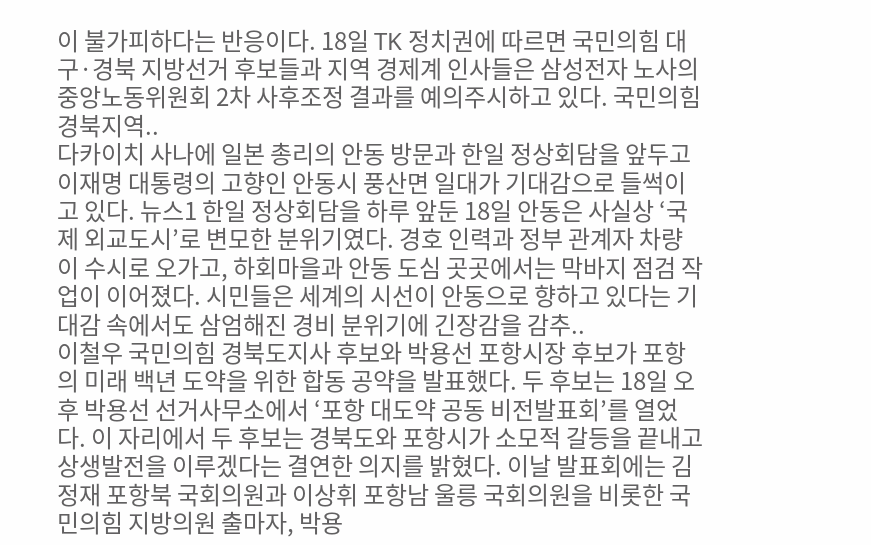이 불가피하다는 반응이다. 18일 TK 정치권에 따르면 국민의힘 대구·경북 지방선거 후보들과 지역 경제계 인사들은 삼성전자 노사의 중앙노동위원회 2차 사후조정 결과를 예의주시하고 있다. 국민의힘 경북지역..
다카이치 사나에 일본 총리의 안동 방문과 한일 정상회담을 앞두고 이재명 대통령의 고향인 안동시 풍산면 일대가 기대감으로 들썩이고 있다. 뉴스1 한일 정상회담을 하루 앞둔 18일 안동은 사실상 ‘국제 외교도시’로 변모한 분위기였다. 경호 인력과 정부 관계자 차량이 수시로 오가고, 하회마을과 안동 도심 곳곳에서는 막바지 점검 작업이 이어졌다. 시민들은 세계의 시선이 안동으로 향하고 있다는 기대감 속에서도 삼엄해진 경비 분위기에 긴장감을 감추..
이철우 국민의힘 경북도지사 후보와 박용선 포항시장 후보가 포항의 미래 백년 도약을 위한 합동 공약을 발표했다. 두 후보는 18일 오후 박용선 선거사무소에서 ‘포항 대도약 공동 비전발표회’를 열었다. 이 자리에서 두 후보는 경북도와 포항시가 소모적 갈등을 끝내고 상생발전을 이루겠다는 결연한 의지를 밝혔다. 이날 발표회에는 김정재 포항북 국회의원과 이상휘 포항남 울릉 국회의원을 비롯한 국민의힘 지방의원 출마자, 박용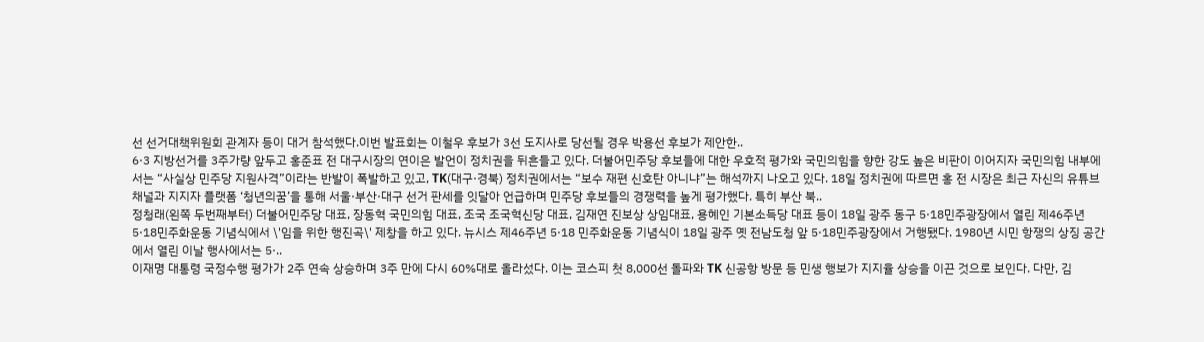선 선거대책위원회 관계자 등이 대거 참석했다.이번 발표회는 이철우 후보가 3선 도지사로 당선될 경우 박용선 후보가 제안한..
6·3 지방선거를 3주가량 앞두고 홍준표 전 대구시장의 연이은 발언이 정치권을 뒤흔들고 있다. 더불어민주당 후보들에 대한 우호적 평가와 국민의힘을 향한 강도 높은 비판이 이어지자 국민의힘 내부에서는 “사실상 민주당 지원사격”이라는 반발이 폭발하고 있고, TK(대구·경북) 정치권에서는 “보수 재편 신호탄 아니냐”는 해석까지 나오고 있다. 18일 정치권에 따르면 홍 전 시장은 최근 자신의 유튜브 채널과 지지자 플랫폼 ‘청년의꿈’을 통해 서울·부산·대구 선거 판세를 잇달아 언급하며 민주당 후보들의 경쟁력을 높게 평가했다. 특히 부산 북..
정청래(왼쪽 두번째부터) 더불어민주당 대표, 장동혁 국민의힘 대표, 조국 조국혁신당 대표, 김재연 진보상 상임대표, 용혜인 기본소득당 대표 등이 18일 광주 동구 5·18민주광장에서 열린 제46주년 5·18민주화운동 기념식에서 \'임을 위한 행진곡\' 제창을 하고 있다. 뉴시스 제46주년 5·18 민주화운동 기념식이 18일 광주 옛 전남도청 앞 5·18민주광장에서 거행됐다. 1980년 시민 항쟁의 상징 공간에서 열린 이날 행사에서는 5·..
이재명 대통령 국정수행 평가가 2주 연속 상승하며 3주 만에 다시 60%대로 올라섰다. 이는 코스피 첫 8,000선 돌파와 TK 신공항 방문 등 민생 행보가 지지율 상승을 이끈 것으로 보인다. 다만, 김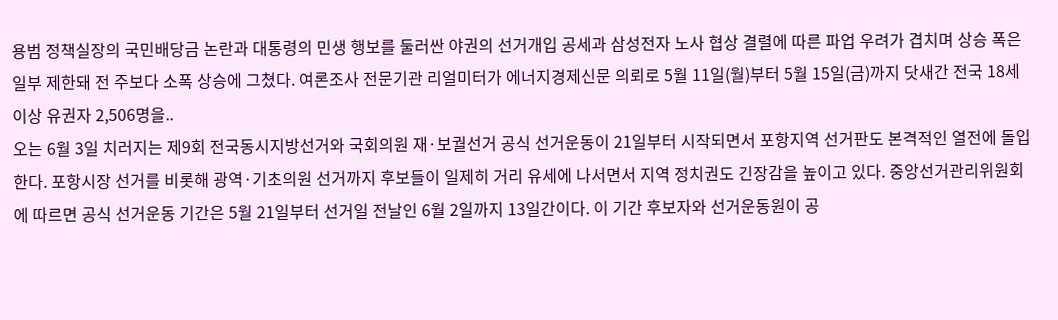용범 정책실장의 국민배당금 논란과 대통령의 민생 행보를 둘러싼 야권의 선거개입 공세과 삼성전자 노사 협상 결렬에 따른 파업 우려가 겹치며 상승 폭은 일부 제한돼 전 주보다 소폭 상승에 그쳤다. 여론조사 전문기관 리얼미터가 에너지경제신문 의뢰로 5월 11일(월)부터 5월 15일(금)까지 닷새간 전국 18세 이상 유권자 2,506명을..
오는 6월 3일 치러지는 제9회 전국동시지방선거와 국회의원 재·보궐선거 공식 선거운동이 21일부터 시작되면서 포항지역 선거판도 본격적인 열전에 돌입한다. 포항시장 선거를 비롯해 광역·기초의원 선거까지 후보들이 일제히 거리 유세에 나서면서 지역 정치권도 긴장감을 높이고 있다. 중앙선거관리위원회에 따르면 공식 선거운동 기간은 5월 21일부터 선거일 전날인 6월 2일까지 13일간이다. 이 기간 후보자와 선거운동원이 공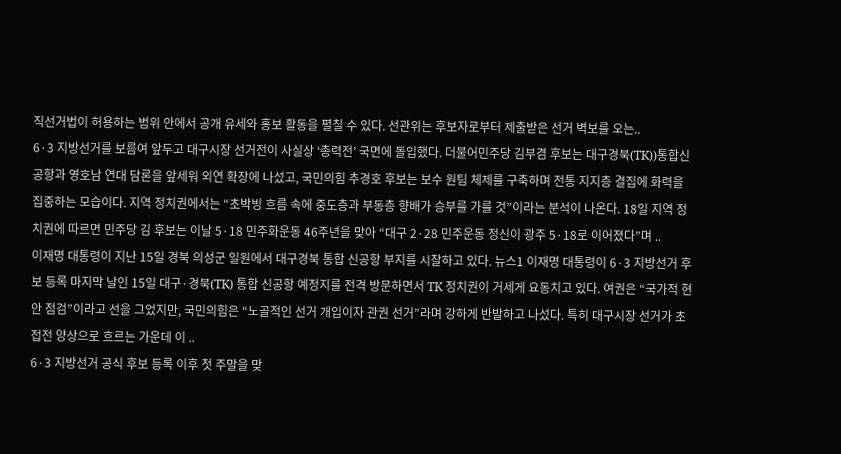직선거법이 허용하는 범위 안에서 공개 유세와 홍보 활동을 펼칠 수 있다. 선관위는 후보자로부터 제출받은 선거 벽보를 오는..
6·3 지방선거를 보름여 앞두고 대구시장 선거전이 사실상 ‘총력전’ 국면에 돌입했다. 더불어민주당 김부겸 후보는 대구경북(TK))통합신공항과 영호남 연대 담론을 앞세워 외연 확장에 나섰고, 국민의힘 추경호 후보는 보수 원팀 체제를 구축하며 전통 지지층 결집에 화력을 집중하는 모습이다. 지역 정치권에서는 “초박빙 흐름 속에 중도층과 부동층 향배가 승부를 가를 것”이라는 분석이 나온다. 18일 지역 정치권에 따르면 민주당 김 후보는 이날 5·18 민주화운동 46주년을 맞아 “대구 2·28 민주운동 정신이 광주 5·18로 이어졌다”며 ..
이재명 대통령이 지난 15일 경북 의성군 일원에서 대구경북 통합 신공항 부지를 시찰하고 있다. 뉴스1 이재명 대통령이 6·3 지방선거 후보 등록 마지막 날인 15일 대구·경북(TK) 통합 신공항 예정지를 전격 방문하면서 TK 정치권이 거세게 요동치고 있다. 여권은 “국가적 현안 점검”이라고 선을 그었지만, 국민의힘은 “노골적인 선거 개입이자 관권 선거”라며 강하게 반발하고 나섰다. 특히 대구시장 선거가 초접전 양상으로 흐르는 가운데 이 ..
6·3 지방선거 공식 후보 등록 이후 첫 주말을 맞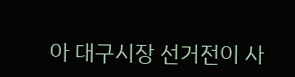아 대구시장 선거전이 사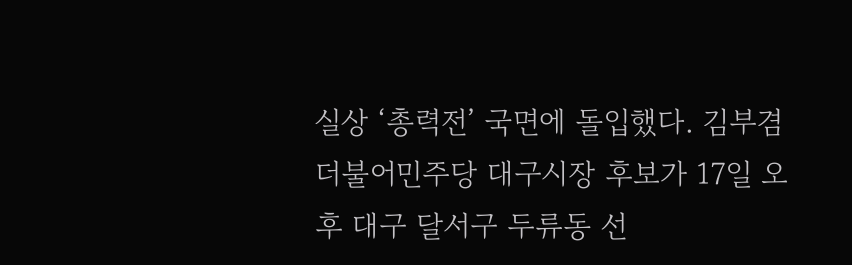실상 ‘총력전’ 국면에 돌입했다. 김부겸 더불어민주당 대구시장 후보가 17일 오후 대구 달서구 두류동 선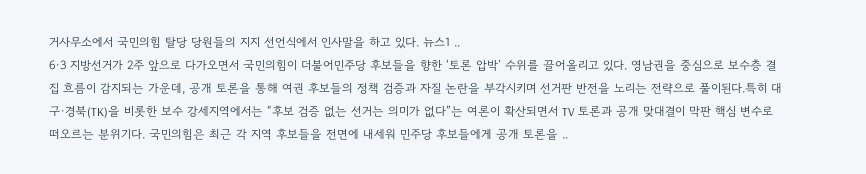거사무소에서 국민의힘 탈당 당원들의 지지 선언식에서 인사말을 하고 있다. 뉴스1 ..
6·3 지방선거가 2주 앞으로 다가오면서 국민의힘이 더불어민주당 후보들을 향한 ‘토론 압박’ 수위를 끌어올리고 있다. 영남권을 중심으로 보수층 결집 흐름이 감지되는 가운데, 공개 토론을 통해 여권 후보들의 정책 검증과 자질 논란을 부각시키며 선거판 반전을 노리는 전략으로 풀이된다.특히 대구·경북(TK)을 비롯한 보수 강세지역에서는 “후보 검증 없는 선거는 의미가 없다”는 여론이 확산되면서 TV 토론과 공개 맞대결이 막판 핵심 변수로 떠오르는 분위기다. 국민의힘은 최근 각 지역 후보들을 전면에 내세워 민주당 후보들에게 공개 토론을 ..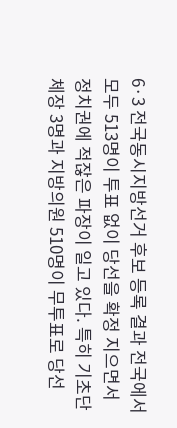6·3 전국동시지방선거 후보 등록 결과 전국에서 모두 513명이 투표 없이 당선을 확정 지으면서 정치권에 적잖은 파장이 일고 있다. 특히 기초단체장 3명과 지방의원 510명이 무투표로 당선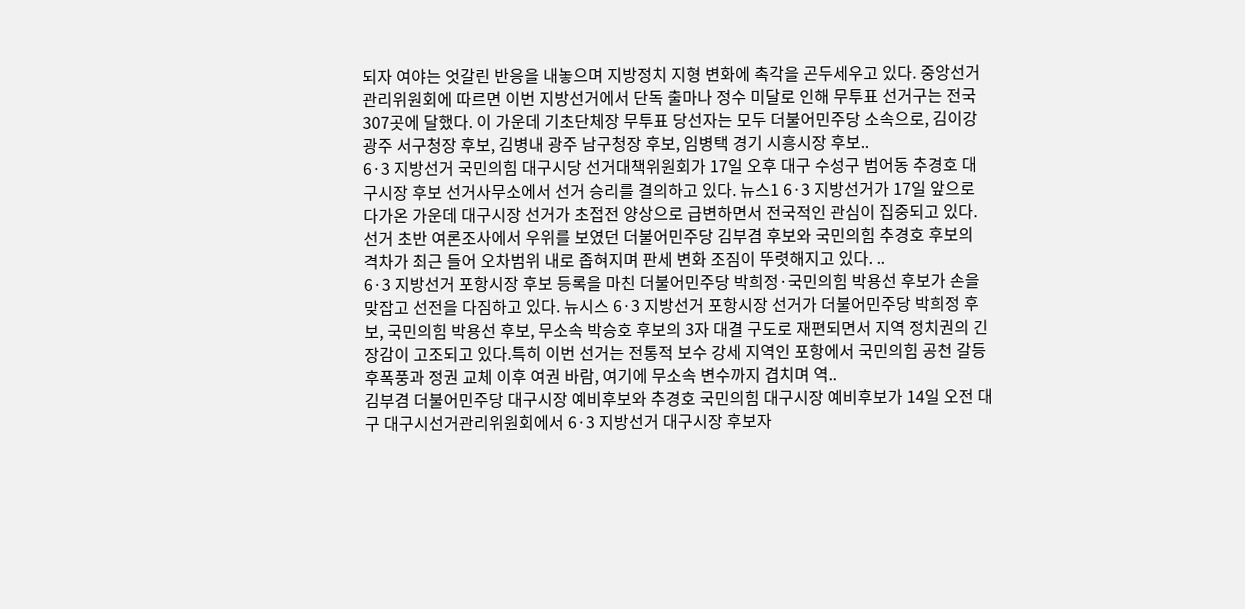되자 여야는 엇갈린 반응을 내놓으며 지방정치 지형 변화에 촉각을 곤두세우고 있다. 중앙선거관리위원회에 따르면 이번 지방선거에서 단독 출마나 정수 미달로 인해 무투표 선거구는 전국 307곳에 달했다. 이 가운데 기초단체장 무투표 당선자는 모두 더불어민주당 소속으로, 김이강 광주 서구청장 후보, 김병내 광주 남구청장 후보, 임병택 경기 시흥시장 후보..
6·3 지방선거 국민의힘 대구시당 선거대책위원회가 17일 오후 대구 수성구 범어동 추경호 대구시장 후보 선거사무소에서 선거 승리를 결의하고 있다. 뉴스1 6·3 지방선거가 17일 앞으로 다가온 가운데 대구시장 선거가 초접전 양상으로 급변하면서 전국적인 관심이 집중되고 있다.선거 초반 여론조사에서 우위를 보였던 더불어민주당 김부겸 후보와 국민의힘 추경호 후보의 격차가 최근 들어 오차범위 내로 좁혀지며 판세 변화 조짐이 뚜렷해지고 있다. ..
6·3 지방선거 포항시장 후보 등록을 마친 더불어민주당 박희정·국민의힘 박용선 후보가 손을 맞잡고 선전을 다짐하고 있다. 뉴시스 6·3 지방선거 포항시장 선거가 더불어민주당 박희정 후보, 국민의힘 박용선 후보, 무소속 박승호 후보의 3자 대결 구도로 재편되면서 지역 정치권의 긴장감이 고조되고 있다.특히 이번 선거는 전통적 보수 강세 지역인 포항에서 국민의힘 공천 갈등 후폭풍과 정권 교체 이후 여권 바람, 여기에 무소속 변수까지 겹치며 역..
김부겸 더불어민주당 대구시장 예비후보와 추경호 국민의힘 대구시장 예비후보가 14일 오전 대구 대구시선거관리위원회에서 6·3 지방선거 대구시장 후보자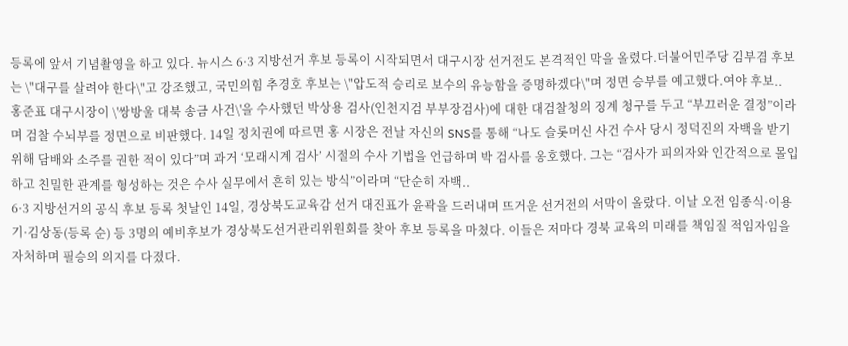등록에 앞서 기념촬영을 하고 있다. 뉴시스 6·3 지방선거 후보 등록이 시작되면서 대구시장 선거전도 본격적인 막을 올렸다.더불어민주당 김부겸 후보는 \"대구를 살려야 한다\"고 강조했고, 국민의힘 추경호 후보는 \"압도적 승리로 보수의 유능함을 증명하겠다\"며 정면 승부를 예고했다.여야 후보..
홍준표 대구시장이 \'쌍방울 대북 송금 사건\'을 수사했던 박상용 검사(인천지검 부부장검사)에 대한 대검찰청의 징계 청구를 두고 “부끄러운 결정”이라며 검찰 수뇌부를 정면으로 비판했다. 14일 정치권에 따르면 홍 시장은 전날 자신의 SNS를 통해 “나도 슬롯머신 사건 수사 당시 정덕진의 자백을 받기 위해 담배와 소주를 권한 적이 있다”며 과거 ‘모래시계 검사’ 시절의 수사 기법을 언급하며 박 검사를 옹호했다. 그는 “검사가 피의자와 인간적으로 몰입하고 친밀한 관계를 형성하는 것은 수사 실무에서 흔히 있는 방식”이라며 “단순히 자백..
6·3 지방선거의 공식 후보 등록 첫날인 14일, 경상북도교육감 선거 대진표가 윤곽을 드러내며 뜨거운 선거전의 서막이 올랐다. 이날 오전 임종식·이용기·김상동(등록 순) 등 3명의 예비후보가 경상북도선거관리위원회를 찾아 후보 등록을 마쳤다. 이들은 저마다 경북 교육의 미래를 책임질 적임자임을 자처하며 필승의 의지를 다졌다.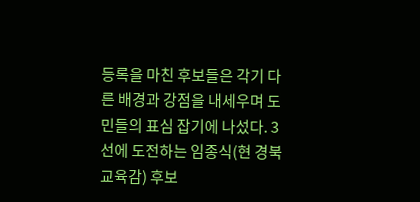등록을 마친 후보들은 각기 다른 배경과 강점을 내세우며 도민들의 표심 잡기에 나섰다. 3선에 도전하는 임종식(현 경북교육감) 후보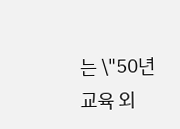는 \"50년 교육 외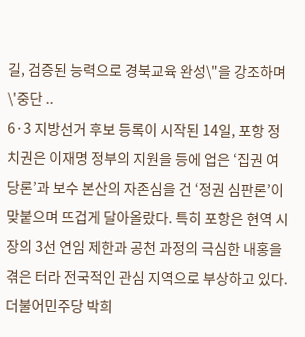길, 검증된 능력으로 경북교육 완성\"을 강조하며 \'중단 ..
6·3 지방선거 후보 등록이 시작된 14일, 포항 정치권은 이재명 정부의 지원을 등에 업은 ‘집권 여당론’과 보수 본산의 자존심을 건 ‘정권 심판론’이 맞붙으며 뜨겁게 달아올랐다. 특히 포항은 현역 시장의 3선 연임 제한과 공천 과정의 극심한 내홍을 겪은 터라 전국적인 관심 지역으로 부상하고 있다. 더불어민주당 박희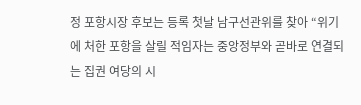정 포항시장 후보는 등록 첫날 남구선관위를 찾아 “위기에 처한 포항을 살릴 적임자는 중앙정부와 곧바로 연결되는 집권 여당의 시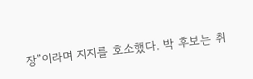장”이라며 지지를 호소했다. 박 후보는 취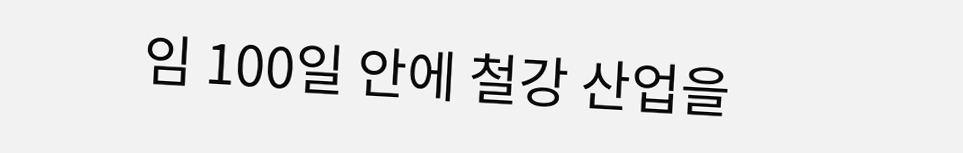임 100일 안에 철강 산업을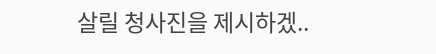살릴 청사진을 제시하겠..